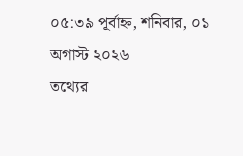০৫:৩৯ পূর্বাহ্ন, শনিবার, ০১ অগাস্ট ২০২৬
তথ্যের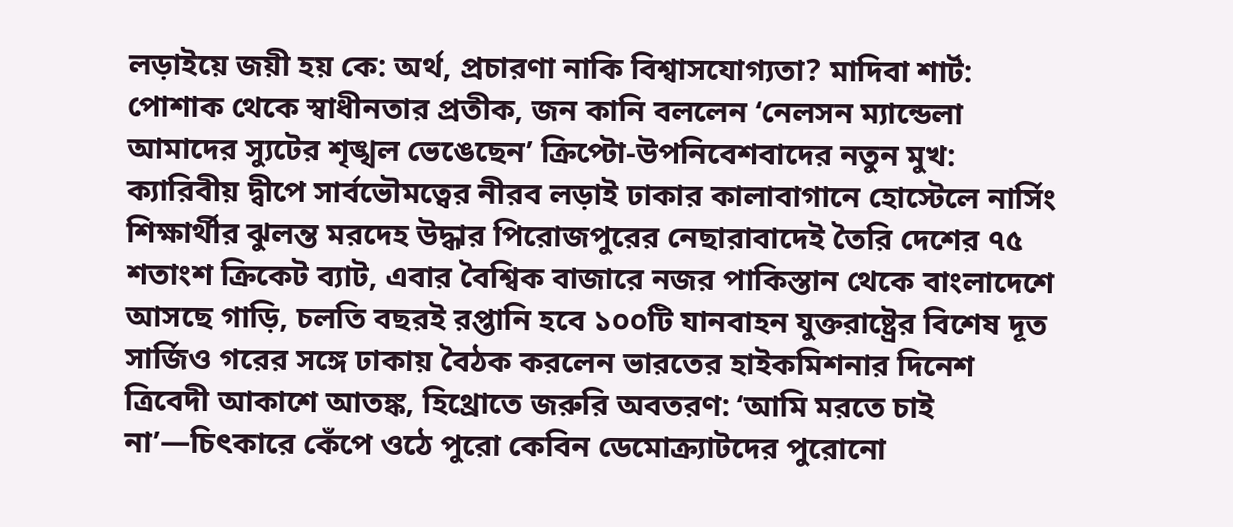লড়াইয়ে জয়ী হয় কে: অর্থ, প্রচারণা নাকি বিশ্বাসযোগ্যতা? মাদিবা শার্ট: পোশাক থেকে স্বাধীনতার প্রতীক, জন কানি বললেন ‘নেলসন ম্যান্ডেলা আমাদের স্যুটের শৃঙ্খল ভেঙেছেন’ ক্রিপ্টো-উপনিবেশবাদের নতুন মুখ: ক্যারিবীয় দ্বীপে সার্বভৌমত্বের নীরব লড়াই ঢাকার কালাবাগানে হোস্টেলে নার্সিং শিক্ষার্থীর ঝুলন্ত মরদেহ উদ্ধার পিরোজপুরের নেছারাবাদেই তৈরি দেশের ৭৫ শতাংশ ক্রিকেট ব্যাট, এবার বৈশ্বিক বাজারে নজর পাকিস্তান থেকে বাংলাদেশে আসছে গাড়ি, চলতি বছরই রপ্তানি হবে ১০০টি যানবাহন যুক্তরাষ্ট্রের বিশেষ দূত সার্জিও গরের সঙ্গে ঢাকায় বৈঠক করলেন ভারতের হাইকমিশনার দিনেশ ত্রিবেদী আকাশে আতঙ্ক, হিথ্রোতে জরুরি অবতরণ: ‘আমি মরতে চাই না’—চিৎকারে কেঁপে ওঠে পুরো কেবিন ডেমোক্র্যাটদের পুরোনো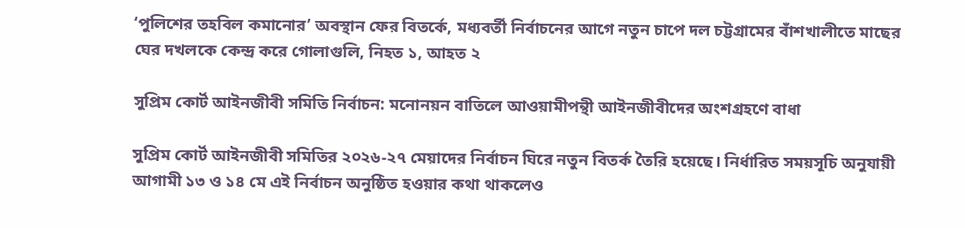‘পুলিশের তহবিল কমানোর’ অবস্থান ফের বিতর্কে, মধ্যবর্তী নির্বাচনের আগে নতুন চাপে দল চট্টগ্রামের বাঁশখালীতে মাছের ঘের দখলকে কেন্দ্র করে গোলাগুলি, নিহত ১, আহত ২

সুপ্রিম কোর্ট আইনজীবী সমিতি নির্বাচন: মনোনয়ন বাতিলে আওয়ামীপন্থী আইনজীবীদের অংশগ্রহণে বাধা

সুপ্রিম কোর্ট আইনজীবী সমিতির ২০২৬-২৭ মেয়াদের নির্বাচন ঘিরে নতুন বিতর্ক তৈরি হয়েছে। নির্ধারিত সময়সূচি অনুযায়ী আগামী ১৩ ও ১৪ মে এই নির্বাচন অনুষ্ঠিত হওয়ার কথা থাকলেও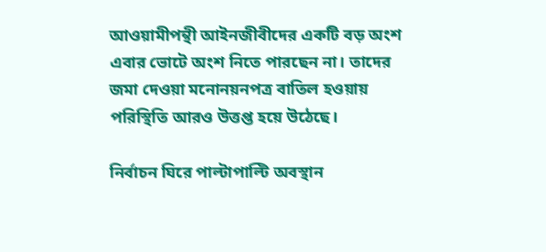আওয়ামীপন্থী আইনজীবীদের একটি বড় অংশ এবার ভোটে অংশ নিতে পারছেন না। তাদের জমা দেওয়া মনোনয়নপত্র বাতিল হওয়ায় পরিস্থিতি আরও উত্তপ্ত হয়ে উঠেছে।

নির্বাচন ঘিরে পাল্টাপাল্টি অবস্থান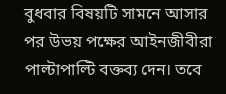বুধবার বিষয়টি সামনে আসার পর উভয় পক্ষের আইনজীবীরা পাল্টাপাল্টি বক্তব্য দেন। তবে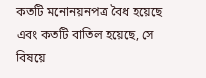কতটি মনোনয়নপত্র বৈধ হয়েছে এবং কতটি বাতিল হয়েছে, সে বিষয়ে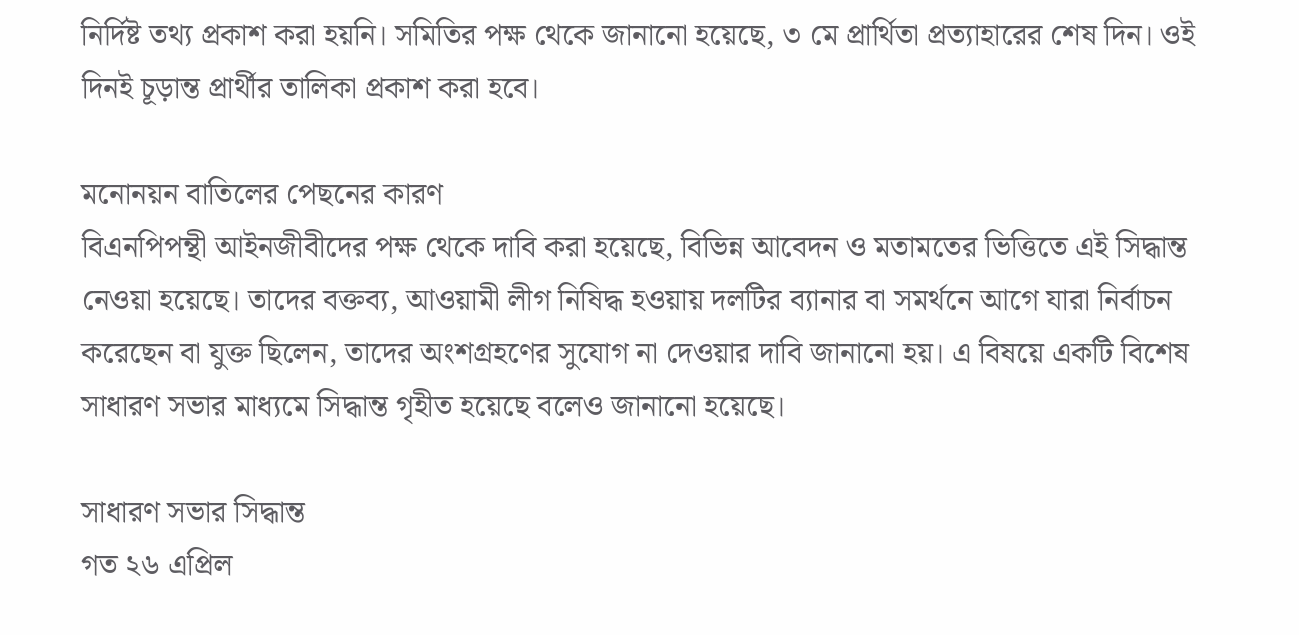নির্দিষ্ট তথ্য প্রকাশ করা হয়নি। সমিতির পক্ষ থেকে জানানো হয়েছে, ৩ মে প্রার্থিতা প্রত্যাহারের শেষ দিন। ওই দিনই চূড়ান্ত প্রার্থীর তালিকা প্রকাশ করা হবে।

মনোনয়ন বাতিলের পেছনের কারণ
বিএনপিপন্থী আইনজীবীদের পক্ষ থেকে দাবি করা হয়েছে, বিভিন্ন আবেদন ও মতামতের ভিত্তিতে এই সিদ্ধান্ত নেওয়া হয়েছে। তাদের বক্তব্য, আওয়ামী লীগ নিষিদ্ধ হওয়ায় দলটির ব্যানার বা সমর্থনে আগে যারা নির্বাচন করেছেন বা যুক্ত ছিলেন, তাদের অংশগ্রহণের সুযোগ না দেওয়ার দাবি জানানো হয়। এ বিষয়ে একটি বিশেষ সাধারণ সভার মাধ্যমে সিদ্ধান্ত গৃহীত হয়েছে বলেও জানানো হয়েছে।

সাধারণ সভার সিদ্ধান্ত
গত ২৬ এপ্রিল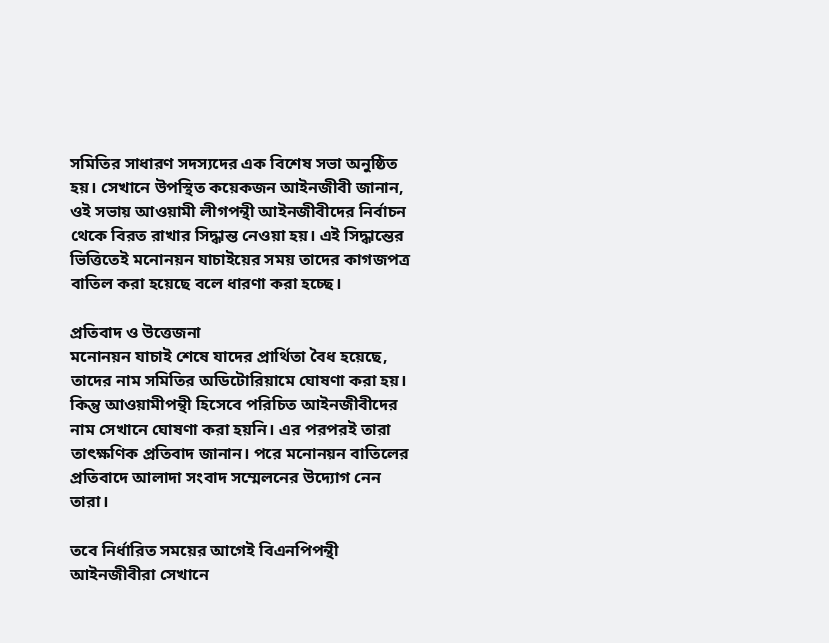সমিতির সাধারণ সদস্যদের এক বিশেষ সভা অনুষ্ঠিত হয়। সেখানে উপস্থিত কয়েকজন আইনজীবী জানান, ওই সভায় আওয়ামী লীগপন্থী আইনজীবীদের নির্বাচন থেকে বিরত রাখার সিদ্ধান্ত নেওয়া হয়। এই সিদ্ধান্তের ভিত্তিতেই মনোনয়ন যাচাইয়ের সময় তাদের কাগজপত্র বাতিল করা হয়েছে বলে ধারণা করা হচ্ছে।

প্রতিবাদ ও উত্তেজনা
মনোনয়ন যাচাই শেষে যাদের প্রার্থিতা বৈধ হয়েছে, তাদের নাম সমিতির অডিটোরিয়ামে ঘোষণা করা হয়। কিন্তু আওয়ামীপন্থী হিসেবে পরিচিত আইনজীবীদের নাম সেখানে ঘোষণা করা হয়নি। এর পরপরই তারা তাৎক্ষণিক প্রতিবাদ জানান। পরে মনোনয়ন বাতিলের প্রতিবাদে আলাদা সংবাদ সম্মেলনের উদ্যোগ নেন তারা।

তবে নির্ধারিত সময়ের আগেই বিএনপিপন্থী আইনজীবীরা সেখানে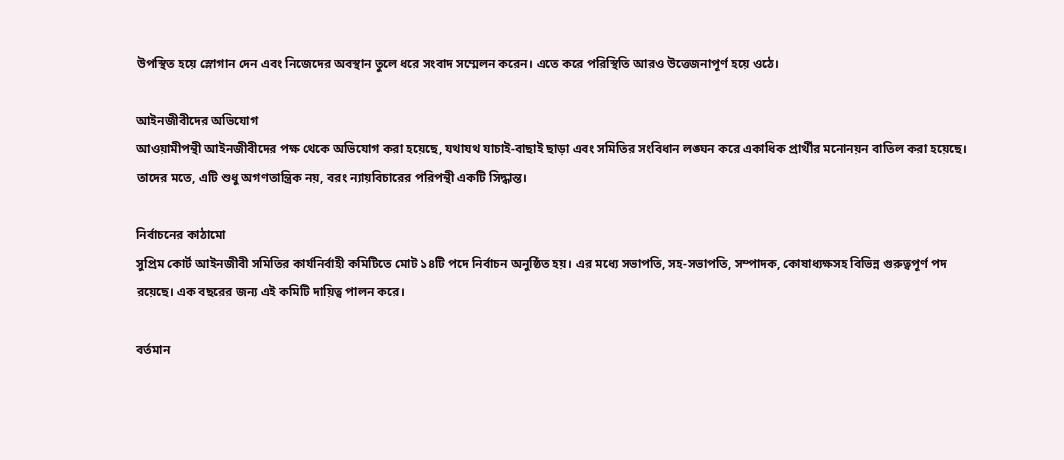উপস্থিত হয়ে স্লোগান দেন এবং নিজেদের অবস্থান তুলে ধরে সংবাদ সম্মেলন করেন। এতে করে পরিস্থিতি আরও উত্তেজনাপূর্ণ হয়ে ওঠে।

আইনজীবীদের অভিযোগ
আওয়ামীপন্থী আইনজীবীদের পক্ষ থেকে অভিযোগ করা হয়েছে, যথাযথ যাচাই-বাছাই ছাড়া এবং সমিতির সংবিধান লঙ্ঘন করে একাধিক প্রার্থীর মনোনয়ন বাতিল করা হয়েছে। তাদের মতে, এটি শুধু অগণতান্ত্রিক নয়, বরং ন্যায়বিচারের পরিপন্থী একটি সিদ্ধান্ত।

নির্বাচনের কাঠামো
সুপ্রিম কোর্ট আইনজীবী সমিতির কার্যনির্বাহী কমিটিতে মোট ১৪টি পদে নির্বাচন অনুষ্ঠিত হয়। এর মধ্যে সভাপতি, সহ-সভাপতি, সম্পাদক, কোষাধ্যক্ষসহ বিভিন্ন গুরুত্বপূর্ণ পদ রয়েছে। এক বছরের জন্য এই কমিটি দায়িত্ব পালন করে।

বর্তমান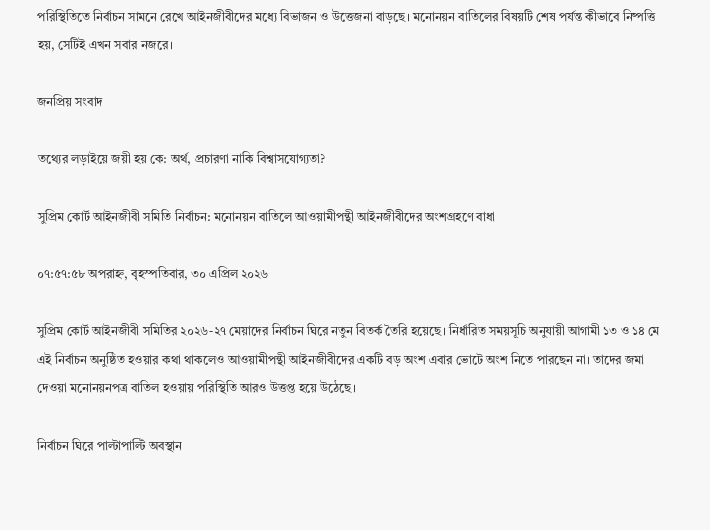পরিস্থিতিতে নির্বাচন সামনে রেখে আইনজীবীদের মধ্যে বিভাজন ও উত্তেজনা বাড়ছে। মনোনয়ন বাতিলের বিষয়টি শেষ পর্যন্ত কীভাবে নিষ্পত্তি হয়, সেটিই এখন সবার নজরে।

জনপ্রিয় সংবাদ

তথ্যের লড়াইয়ে জয়ী হয় কে: অর্থ, প্রচারণা নাকি বিশ্বাসযোগ্যতা?

সুপ্রিম কোর্ট আইনজীবী সমিতি নির্বাচন: মনোনয়ন বাতিলে আওয়ামীপন্থী আইনজীবীদের অংশগ্রহণে বাধা

০৭:৫৭:৫৮ অপরাহ্ন, বৃহস্পতিবার, ৩০ এপ্রিল ২০২৬

সুপ্রিম কোর্ট আইনজীবী সমিতির ২০২৬-২৭ মেয়াদের নির্বাচন ঘিরে নতুন বিতর্ক তৈরি হয়েছে। নির্ধারিত সময়সূচি অনুযায়ী আগামী ১৩ ও ১৪ মে এই নির্বাচন অনুষ্ঠিত হওয়ার কথা থাকলেও আওয়ামীপন্থী আইনজীবীদের একটি বড় অংশ এবার ভোটে অংশ নিতে পারছেন না। তাদের জমা দেওয়া মনোনয়নপত্র বাতিল হওয়ায় পরিস্থিতি আরও উত্তপ্ত হয়ে উঠেছে।

নির্বাচন ঘিরে পাল্টাপাল্টি অবস্থান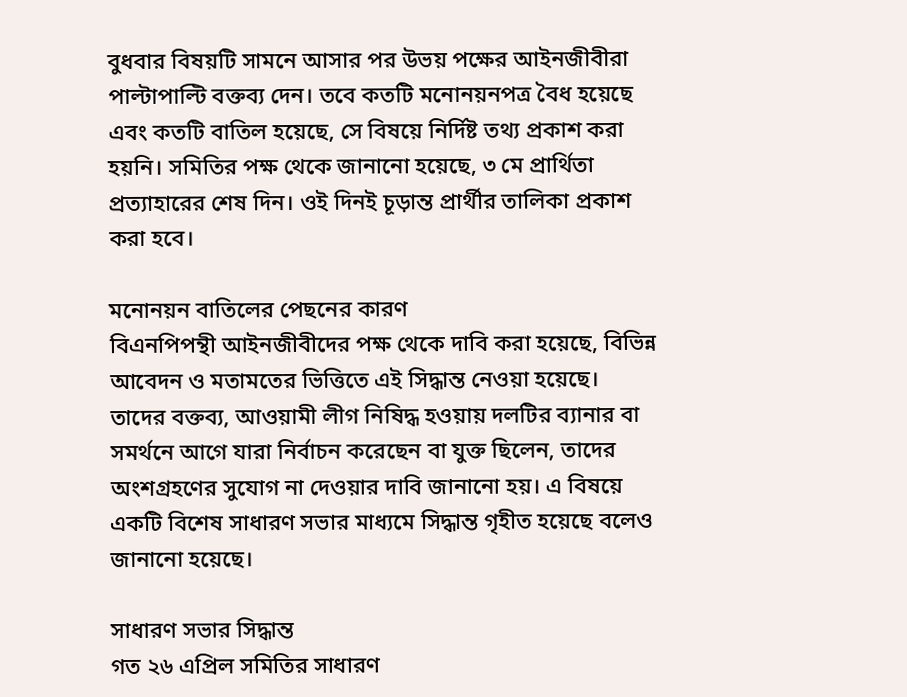বুধবার বিষয়টি সামনে আসার পর উভয় পক্ষের আইনজীবীরা পাল্টাপাল্টি বক্তব্য দেন। তবে কতটি মনোনয়নপত্র বৈধ হয়েছে এবং কতটি বাতিল হয়েছে, সে বিষয়ে নির্দিষ্ট তথ্য প্রকাশ করা হয়নি। সমিতির পক্ষ থেকে জানানো হয়েছে, ৩ মে প্রার্থিতা প্রত্যাহারের শেষ দিন। ওই দিনই চূড়ান্ত প্রার্থীর তালিকা প্রকাশ করা হবে।

মনোনয়ন বাতিলের পেছনের কারণ
বিএনপিপন্থী আইনজীবীদের পক্ষ থেকে দাবি করা হয়েছে, বিভিন্ন আবেদন ও মতামতের ভিত্তিতে এই সিদ্ধান্ত নেওয়া হয়েছে। তাদের বক্তব্য, আওয়ামী লীগ নিষিদ্ধ হওয়ায় দলটির ব্যানার বা সমর্থনে আগে যারা নির্বাচন করেছেন বা যুক্ত ছিলেন, তাদের অংশগ্রহণের সুযোগ না দেওয়ার দাবি জানানো হয়। এ বিষয়ে একটি বিশেষ সাধারণ সভার মাধ্যমে সিদ্ধান্ত গৃহীত হয়েছে বলেও জানানো হয়েছে।

সাধারণ সভার সিদ্ধান্ত
গত ২৬ এপ্রিল সমিতির সাধারণ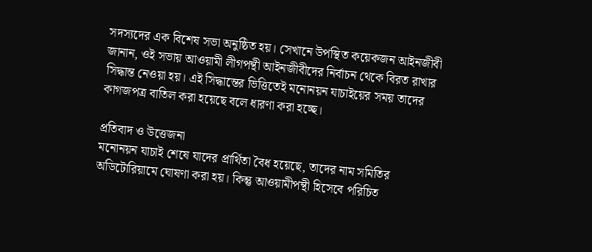সদস্যদের এক বিশেষ সভা অনুষ্ঠিত হয়। সেখানে উপস্থিত কয়েকজন আইনজীবী জানান, ওই সভায় আওয়ামী লীগপন্থী আইনজীবীদের নির্বাচন থেকে বিরত রাখার সিদ্ধান্ত নেওয়া হয়। এই সিদ্ধান্তের ভিত্তিতেই মনোনয়ন যাচাইয়ের সময় তাদের কাগজপত্র বাতিল করা হয়েছে বলে ধারণা করা হচ্ছে।

প্রতিবাদ ও উত্তেজনা
মনোনয়ন যাচাই শেষে যাদের প্রার্থিতা বৈধ হয়েছে, তাদের নাম সমিতির অডিটোরিয়ামে ঘোষণা করা হয়। কিন্তু আওয়ামীপন্থী হিসেবে পরিচিত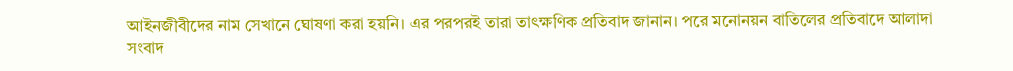আইনজীবীদের নাম সেখানে ঘোষণা করা হয়নি। এর পরপরই তারা তাৎক্ষণিক প্রতিবাদ জানান। পরে মনোনয়ন বাতিলের প্রতিবাদে আলাদা সংবাদ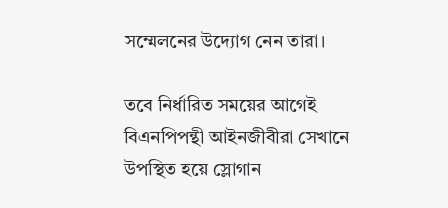সম্মেলনের উদ্যোগ নেন তারা।

তবে নির্ধারিত সময়ের আগেই বিএনপিপন্থী আইনজীবীরা সেখানে উপস্থিত হয়ে স্লোগান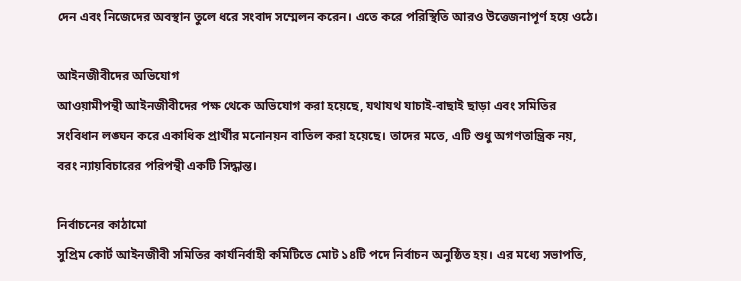দেন এবং নিজেদের অবস্থান তুলে ধরে সংবাদ সম্মেলন করেন। এতে করে পরিস্থিতি আরও উত্তেজনাপূর্ণ হয়ে ওঠে।

আইনজীবীদের অভিযোগ
আওয়ামীপন্থী আইনজীবীদের পক্ষ থেকে অভিযোগ করা হয়েছে, যথাযথ যাচাই-বাছাই ছাড়া এবং সমিতির সংবিধান লঙ্ঘন করে একাধিক প্রার্থীর মনোনয়ন বাতিল করা হয়েছে। তাদের মতে, এটি শুধু অগণতান্ত্রিক নয়, বরং ন্যায়বিচারের পরিপন্থী একটি সিদ্ধান্ত।

নির্বাচনের কাঠামো
সুপ্রিম কোর্ট আইনজীবী সমিতির কার্যনির্বাহী কমিটিতে মোট ১৪টি পদে নির্বাচন অনুষ্ঠিত হয়। এর মধ্যে সভাপতি,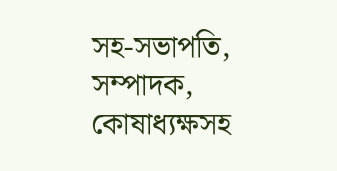সহ-সভাপতি, সম্পাদক, কোষাধ্যক্ষসহ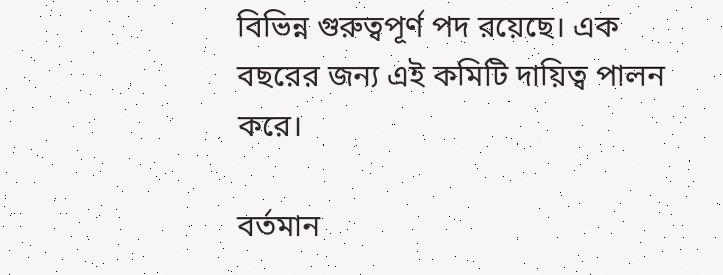বিভিন্ন গুরুত্বপূর্ণ পদ রয়েছে। এক বছরের জন্য এই কমিটি দায়িত্ব পালন করে।

বর্তমান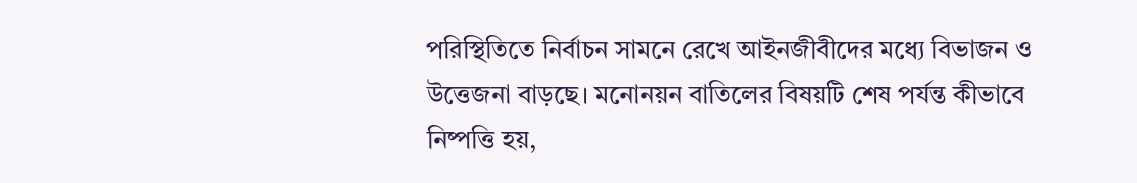পরিস্থিতিতে নির্বাচন সামনে রেখে আইনজীবীদের মধ্যে বিভাজন ও উত্তেজনা বাড়ছে। মনোনয়ন বাতিলের বিষয়টি শেষ পর্যন্ত কীভাবে নিষ্পত্তি হয়,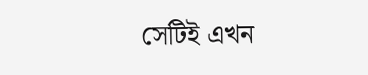সেটিই এখন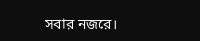সবার নজরে।